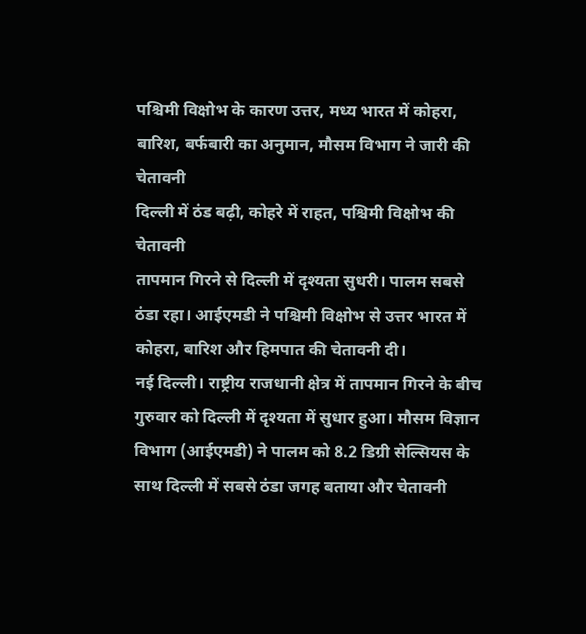पश्चिमी विक्षोभ के कारण उत्तर, मध्य भारत में कोहरा, बारिश, बर्फबारी का अनुमान, मौसम विभाग ने जारी की चेतावनी
दिल्ली में ठंड बढ़ी, कोहरे में राहत, पश्चिमी विक्षोभ की चेतावनी
तापमान गिरने से दिल्ली में दृश्यता सुधरी। पालम सबसे ठंडा रहा। आईएमडी ने पश्चिमी विक्षोभ से उत्तर भारत में कोहरा, बारिश और हिमपात की चेतावनी दी।
नई दिल्ली। राष्ट्रीय राजधानी क्षेत्र में तापमान गिरने के बीच गुरुवार को दिल्ली में दृश्यता में सुधार हुआ। मौसम विज्ञान विभाग (आईएमडी) ने पालम को 8.2 डिग्री सेल्सियस के साथ दिल्ली में सबसे ठंडा जगह बताया और चेतावनी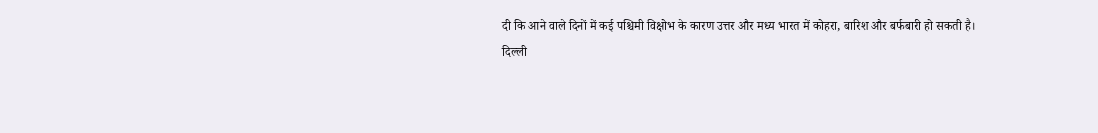दी कि आने वाले दिनों में कई पश्चिमी विक्षोभ के कारण उत्तर और मध्य भारत में कोहरा, बारिश और बर्फबारी हो सकती है।
दिल्ली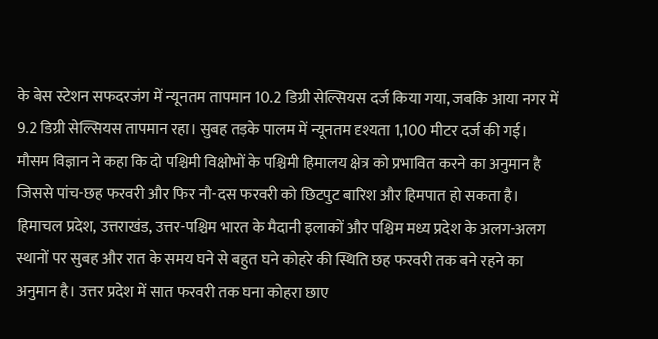के बेस स्टेशन सफदरजंग में न्यूनतम तापमान 10.2 डिग्री सेल्सियस दर्ज किया गया, जबकि आया नगर में 9.2 डिग्री सेल्सियस तापमान रहा। सुबह तड़के पालम में न्यूनतम दृश्यता 1,100 मीटर दर्ज की गई। मौसम विज्ञान ने कहा कि दो पश्चिमी विक्षोभों के पश्चिमी हिमालय क्षेत्र को प्रभावित करने का अनुमान है जिससे पांच-छह फरवरी और फिर नौ-दस फरवरी को छिटपुट बारिश और हिमपात हो सकता है।
हिमाचल प्रदेश, उत्तराखंड, उत्तर-पश्चिम भारत के मैदानी इलाकों और पश्चिम मध्य प्रदेश के अलग-अलग स्थानों पर सुबह और रात के समय घने से बहुत घने कोहरे की स्थिति छह फरवरी तक बने रहने का अनुमान है। उत्तर प्रदेश में सात फरवरी तक घना कोहरा छाए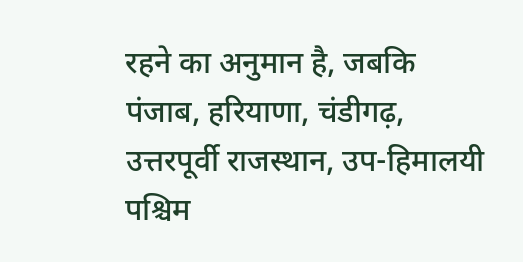रहने का अनुमान है, जबकि पंजाब, हरियाणा, चंडीगढ़, उत्तरपूर्वी राजस्थान, उप-हिमालयी पश्चिम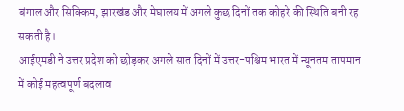बंगाल और सिक्किम, झारखंड और मेघालय में अगले कुछ दिनों तक कोहरे की स्थिति बनी रह सकती है।
आईएमडी ने उत्तर प्रदेश को छोड़कर अगले सात दिनों में उत्तर-पश्चिम भारत में न्यूनतम तापमान में कोई महत्वपूर्ण बदलाव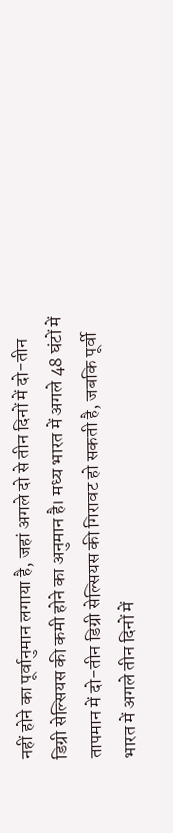नहीं होने का पूर्वानुमान लगाया है, जहां अगले दो से तीन दिनों में दो-तीन डिग्री सेल्सियस की कमी होने का अनुमान है। मध्य भारत में अगले 48 घंटों में तापमान में दो-तीन डिग्री सेल्सियस की गिरावट हो सकती है, जबकि पूर्वी भारत में अगले तीन दिनों में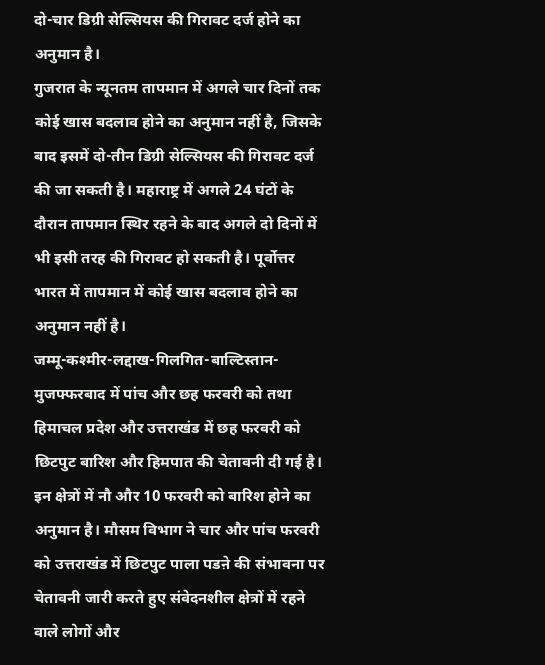दो-चार डिग्री सेल्सियस की गिरावट दर्ज होने का अनुमान है।
गुजरात के न्यूनतम तापमान में अगले चार दिनों तक कोई खास बदलाव होने का अनुमान नहीं है, जिसके बाद इसमें दो-तीन डिग्री सेल्सियस की गिरावट दर्ज की जा सकती है। महाराष्ट्र में अगले 24 घंटों के दौरान तापमान स्थिर रहने के बाद अगले दो दिनों में भी इसी तरह की गिरावट हो सकती है। पूर्वोत्तर भारत में तापमान में कोई खास बदलाव होने का अनुमान नहीं है।
जम्मू-कश्मीर-लद्दाख-गिलगित-बाल्टिस्तान-मुजफ्फरबाद में पांच और छह फरवरी को तथा हिमाचल प्रदेश और उत्तराखंड में छह फरवरी को छिटपुट बारिश और हिमपात की चेतावनी दी गई है। इन क्षेत्रों में नौ और 10 फरवरी को बारिश होने का अनुमान है। मौसम विभाग ने चार और पांच फरवरी को उत्तराखंड में छिटपुट पाला पडऩे की संभावना पर चेतावनी जारी करते हुए संवेदनशील क्षेत्रों में रहने वाले लोगों और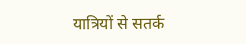यात्रियों से सतर्क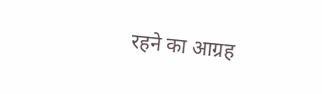रहने का आग्रह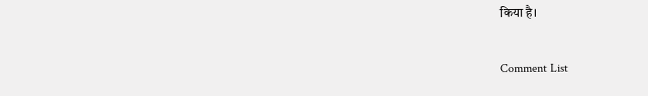किया है।

Comment List